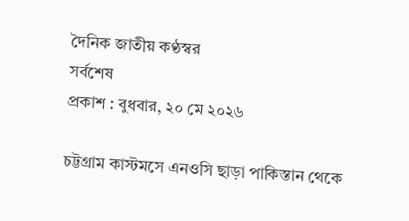দৈনিক জাতীয় কণ্ঠস্বর
সর্বশেষ
প্রকাশ : বুধবার, ২০ মে ২০২৬

চট্টগ্রাম কাস্টমসে এনওসি ছাড়া পাকিস্তান থেকে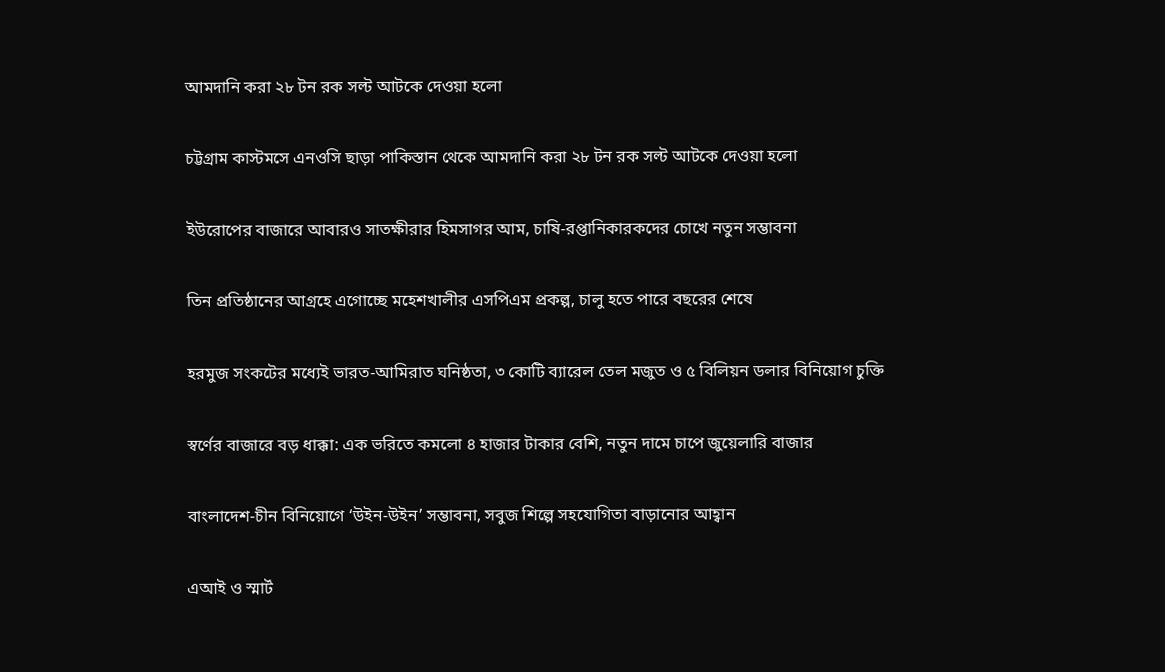আমদানি করা ২৮ টন রক সল্ট আটকে দেওয়া হলো

চট্টগ্রাম কাস্টমসে এনওসি ছাড়া পাকিস্তান থেকে আমদানি করা ২৮ টন রক সল্ট আটকে দেওয়া হলো

ইউরোপের বাজারে আবারও সাতক্ষীরার হিমসাগর আম, চাষি-রপ্তানিকারকদের চোখে নতুন সম্ভাবনা

তিন প্রতিষ্ঠানের আগ্রহে এগোচ্ছে মহেশখালীর এসপিএম প্রকল্প, চালু হতে পারে বছরের শেষে

হরমুজ সংকটের মধ্যেই ভারত-আমিরাত ঘনিষ্ঠতা, ৩ কোটি ব্যারেল তেল মজুত ও ৫ বিলিয়ন ডলার বিনিয়োগ চুক্তি

স্বর্ণের বাজারে বড় ধাক্কা: এক ভরিতে কমলো ৪ হাজার টাকার বেশি, নতুন দামে চাপে জুয়েলারি বাজার

বাংলাদেশ-চীন বিনিয়োগে ‘উইন-উইন’ সম্ভাবনা, সবুজ শিল্পে সহযোগিতা বাড়ানোর আহ্বান

এআই ও স্মার্ট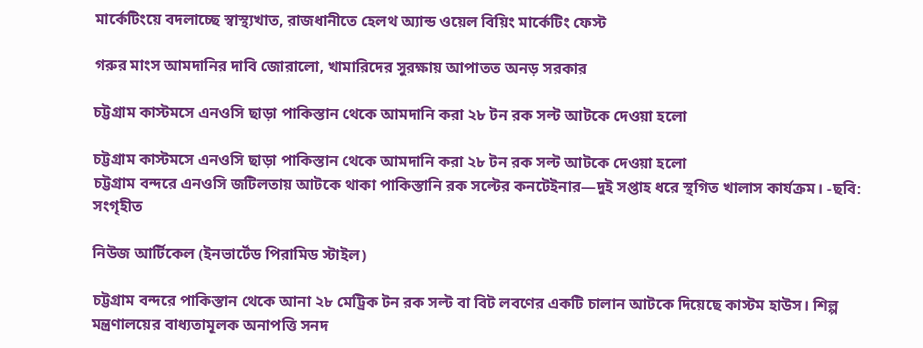মার্কেটিংয়ে বদলাচ্ছে স্বাস্থ্যখাত, রাজধানীতে হেলথ অ্যান্ড ওয়েল বিয়িং মার্কেটিং ফেস্ট

গরুর মাংস আমদানির দাবি জোরালো, খামারিদের সুরক্ষায় আপাতত অনড় সরকার

চট্টগ্রাম কাস্টমসে এনওসি ছাড়া পাকিস্তান থেকে আমদানি করা ২৮ টন রক সল্ট আটকে দেওয়া হলো

চট্টগ্রাম কাস্টমসে এনওসি ছাড়া পাকিস্তান থেকে আমদানি করা ২৮ টন রক সল্ট আটকে দেওয়া হলো
চট্টগ্রাম বন্দরে এনওসি জটিলতায় আটকে থাকা পাকিস্তানি রক সল্টের কনটেইনার—দুই সপ্তাহ ধরে স্থগিত খালাস কার্যক্রম। -ছবি: সংগৃহীত

নিউজ আর্টিকেল (ইনভার্টেড পিরামিড স্টাইল)

চট্টগ্রাম বন্দরে পাকিস্তান থেকে আনা ২৮ মেট্রিক টন রক সল্ট বা বিট লবণের একটি চালান আটকে দিয়েছে কাস্টম হাউস। শিল্প মন্ত্রণালয়ের বাধ্যতামূলক অনাপত্তি সনদ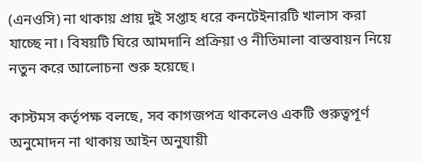(এনওসি) না থাকায় প্রায় দুই সপ্তাহ ধরে কনটেইনারটি খালাস করা যাচ্ছে না। বিষয়টি ঘিরে আমদানি প্রক্রিয়া ও নীতিমালা বাস্তবায়ন নিয়ে নতুন করে আলোচনা শুরু হয়েছে।

কাস্টমস কর্তৃপক্ষ বলছে, সব কাগজপত্র থাকলেও একটি গুরুত্বপূর্ণ অনুমোদন না থাকায় আইন অনুযায়ী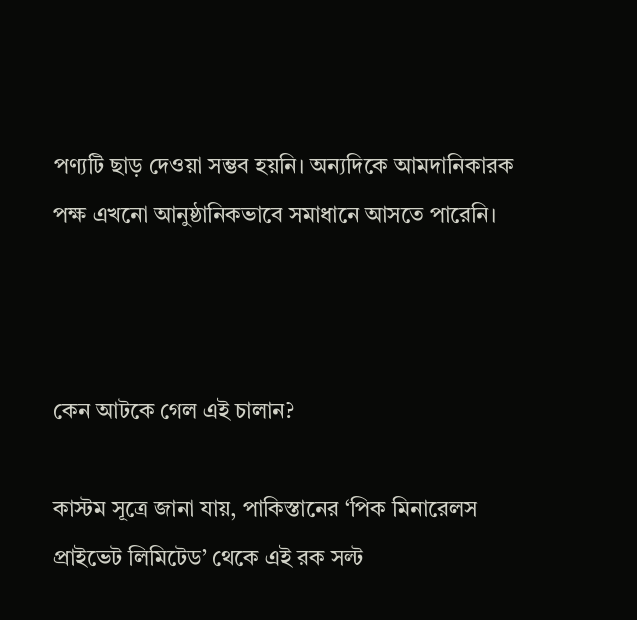পণ্যটি ছাড় দেওয়া সম্ভব হয়নি। অন্যদিকে আমদানিকারক পক্ষ এখনো আনুষ্ঠানিকভাবে সমাধানে আসতে পারেনি।



কেন আটকে গেল এই চালান?

কাস্টম সূত্রে জানা যায়, পাকিস্তানের ‘পিক মিনারেলস প্রাইভেট লিমিটেড’ থেকে এই রক সল্ট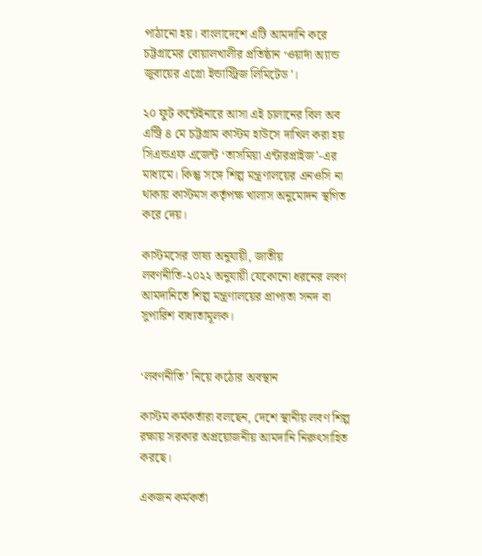পাঠানো হয়। বাংলাদেশে এটি আমদানি করে চট্টগ্রামের বোয়ালখালীর প্রতিষ্ঠান ‘ওয়ার্দা অ্যান্ড জুবায়ের এগ্রো ইন্ডাস্ট্রিজ লিমিটেড’।

২০ ফুট কন্টেইনারে আসা এই চালানের বিল অব এন্ট্রি ৪ মে চট্টগ্রাম কাস্টম হাউসে দাখিল করা হয় সিএন্ডএফ এজেন্ট ‘তাসমিয়া এন্টারপ্রাইজ’-এর মাধ্যমে। কিন্তু সঙ্গে শিল্প মন্ত্রণালয়ের এনওসি না থাকায় কাস্টমস কর্তৃপক্ষ খালাস অনুমোদন স্থগিত করে দেয়।

কাস্টমসের ভাষ্য অনুযায়ী, জাতীয় লবণনীতি-২০২২ অনুযায়ী যেকোনো ধরনের লবণ আমদানিতে শিল্প মন্ত্রণালয়ের প্রাপ্যতা সনদ বা সুপারিশ বাধ্যতামূলক।


‘লবণনীতি’ নিয়ে কঠোর অবস্থান

কাস্টম কর্মকর্তারা বলছেন, দেশে স্থানীয় লবণ শিল্প রক্ষায় সরকার অপ্রয়োজনীয় আমদানি নিরুৎসাহিত করছে।

একজন কর্মকর্তা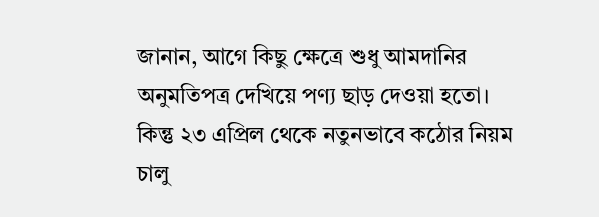জানান, আগে কিছু ক্ষেত্রে শুধু আমদানির অনুমতিপত্র দেখিয়ে পণ্য ছাড় দেওয়া হতো। কিন্তু ২৩ এপ্রিল থেকে নতুনভাবে কঠোর নিয়ম চালু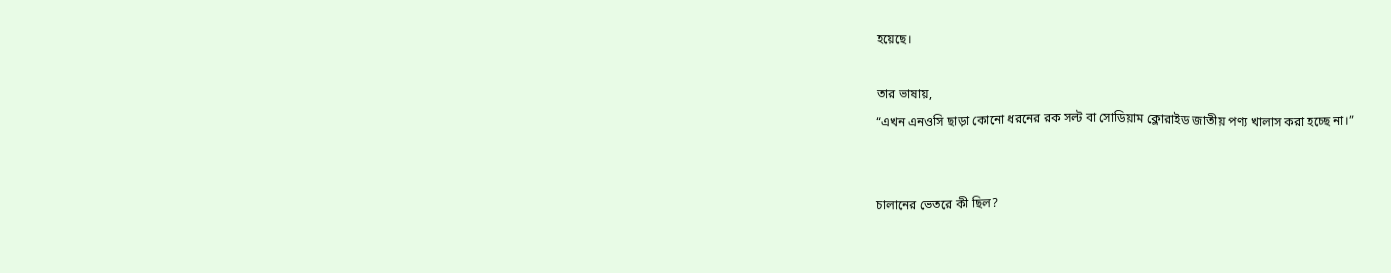হয়েছে।

তার ভাষায়,
“এখন এনওসি ছাড়া কোনো ধরনের রক সল্ট বা সোডিয়াম ক্লোরাইড জাতীয় পণ্য খালাস করা হচ্ছে না।”


চালানের ভেতরে কী ছিল?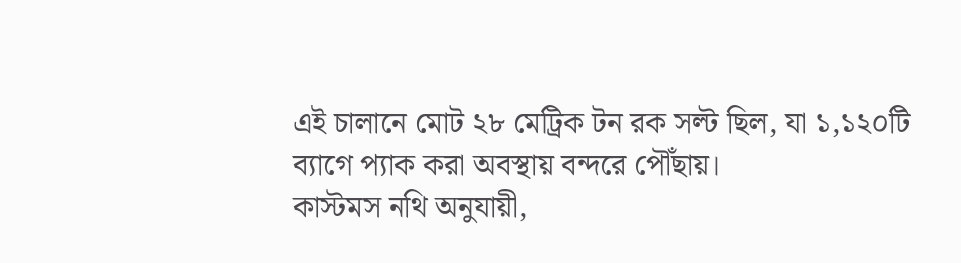এই চালানে মোট ২৮ মেট্রিক টন রক সল্ট ছিল, যা ১,১২০টি ব্যাগে প্যাক করা অবস্থায় বন্দরে পৌঁছায়।
কাস্টমস নথি অনুযায়ী,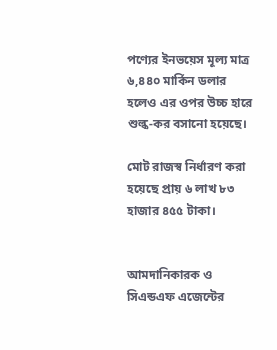পণ্যের ইনভয়েস মূল্য মাত্র ৬,৪৪০ মার্কিন ডলার হলেও এর ওপর উচ্চ হারে শুল্ক-কর বসানো হয়েছে।

মোট রাজস্ব নির্ধারণ করা হয়েছে প্রায় ৬ লাখ ৮৩ হাজার ৪৫৫ টাকা।


আমদানিকারক ও সিএন্ডএফ এজেন্টের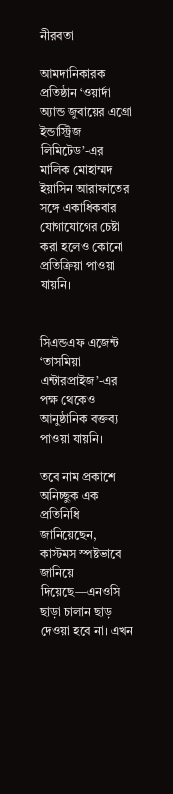নীরবতা

আমদানিকারক প্রতিষ্ঠান ‘ওয়ার্দা অ্যান্ড জুবায়ের এগ্রো ইন্ডাস্ট্রিজ লিমিটেড’-এর মালিক মোহাম্মদ ইয়াসিন আরাফাতের সঙ্গে একাধিকবার যোগাযোগের চেষ্টা করা হলেও কোনো প্রতিক্রিয়া পাওয়া যায়নি।


সিএন্ডএফ এজেন্ট ‘তাসমিয়া এন্টারপ্রাইজ’-এর পক্ষ থেকেও আনুষ্ঠানিক বক্তব্য পাওয়া যায়নি।

তবে নাম প্রকাশে অনিচ্ছুক এক প্রতিনিধি জানিয়েছেন,
কাস্টমস স্পষ্টভাবে জানিয়ে দিয়েছে—এনওসি ছাড়া চালান ছাড় দেওয়া হবে না। এখন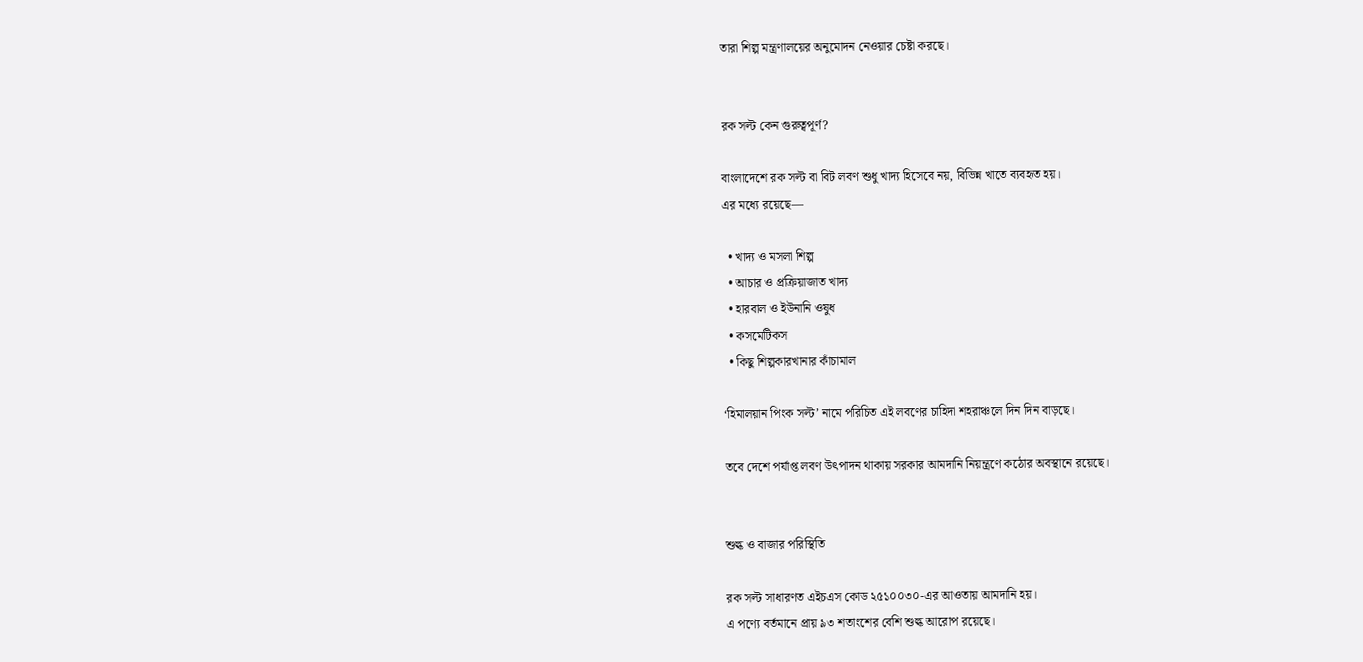তারা শিল্প মন্ত্রণালয়ের অনুমোদন নেওয়ার চেষ্টা করছে।


রক সল্ট কেন গুরুত্বপূর্ণ?

বাংলাদেশে রক সল্ট বা বিট লবণ শুধু খাদ্য হিসেবে নয়, বিভিন্ন খাতে ব্যবহৃত হয়।
এর মধ্যে রয়েছে—

  • খাদ্য ও মসলা শিল্প
  • আচার ও প্রক্রিয়াজাত খাদ্য
  • হারবাল ও ইউনানি ওষুধ
  • কসমেটিকস
  • কিছু শিল্পকারখানার কাঁচামাল

‘হিমালয়ান পিংক সল্ট’ নামে পরিচিত এই লবণের চাহিদা শহরাঞ্চলে দিন দিন বাড়ছে।

তবে দেশে পর্যাপ্ত লবণ উৎপাদন থাকায় সরকার আমদানি নিয়ন্ত্রণে কঠোর অবস্থানে রয়েছে।


শুল্ক ও বাজার পরিস্থিতি

রক সল্ট সাধারণত এইচএস কোড ২৫১০০৩০-এর আওতায় আমদানি হয়।
এ পণ্যে বর্তমানে প্রায় ৯৩ শতাংশের বেশি শুল্ক আরোপ রয়েছে।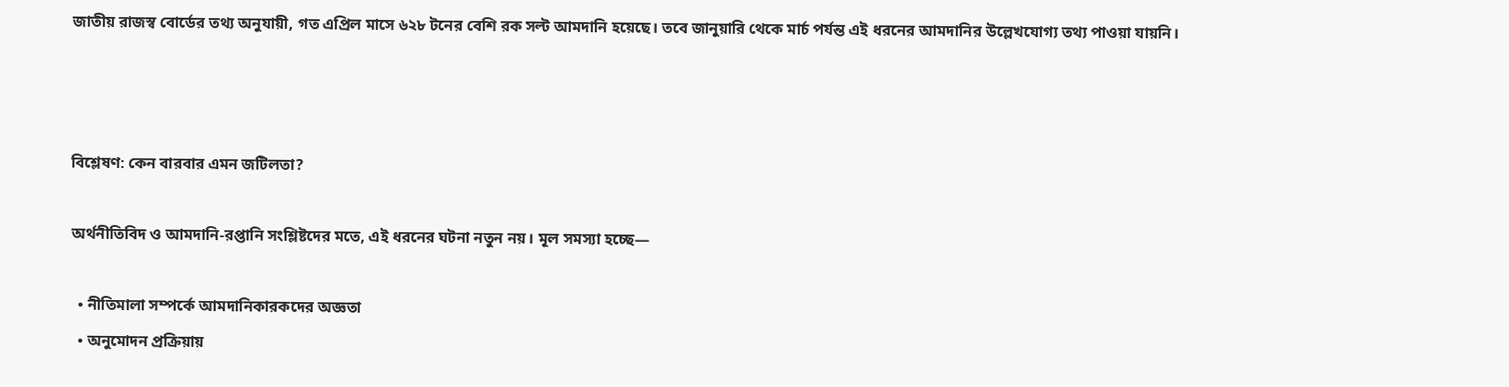জাতীয় রাজস্ব বোর্ডের তথ্য অনুযায়ী, গত এপ্রিল মাসে ৬২৮ টনের বেশি রক সল্ট আমদানি হয়েছে। তবে জানুয়ারি থেকে মার্চ পর্যন্ত এই ধরনের আমদানির উল্লেখযোগ্য তথ্য পাওয়া যায়নি।



বিশ্লেষণ: কেন বারবার এমন জটিলতা?

অর্থনীতিবিদ ও আমদানি-রপ্তানি সংশ্লিষ্টদের মতে, এই ধরনের ঘটনা নতুন নয়। মূল সমস্যা হচ্ছে—

  • নীতিমালা সম্পর্কে আমদানিকারকদের অজ্ঞতা
  • অনুমোদন প্রক্রিয়ায়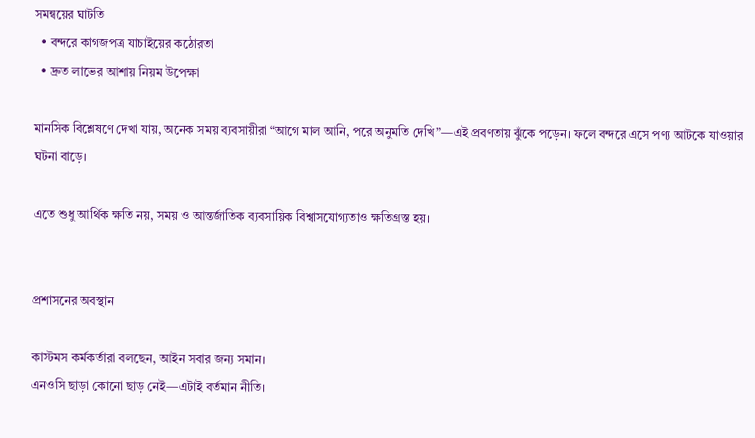সমন্বয়ের ঘাটতি
  • বন্দরে কাগজপত্র যাচাইয়ের কঠোরতা
  • দ্রুত লাভের আশায় নিয়ম উপেক্ষা

মানসিক বিশ্লেষণে দেখা যায়, অনেক সময় ব্যবসায়ীরা “আগে মাল আনি, পরে অনুমতি দেখি”—এই প্রবণতায় ঝুঁকে পড়েন। ফলে বন্দরে এসে পণ্য আটকে যাওয়ার ঘটনা বাড়ে।

এতে শুধু আর্থিক ক্ষতি নয়, সময় ও আন্তর্জাতিক ব্যবসায়িক বিশ্বাসযোগ্যতাও ক্ষতিগ্রস্ত হয়।


প্রশাসনের অবস্থান

কাস্টমস কর্মকর্তারা বলছেন, আইন সবার জন্য সমান।
এনওসি ছাড়া কোনো ছাড় নেই—এটাই বর্তমান নীতি।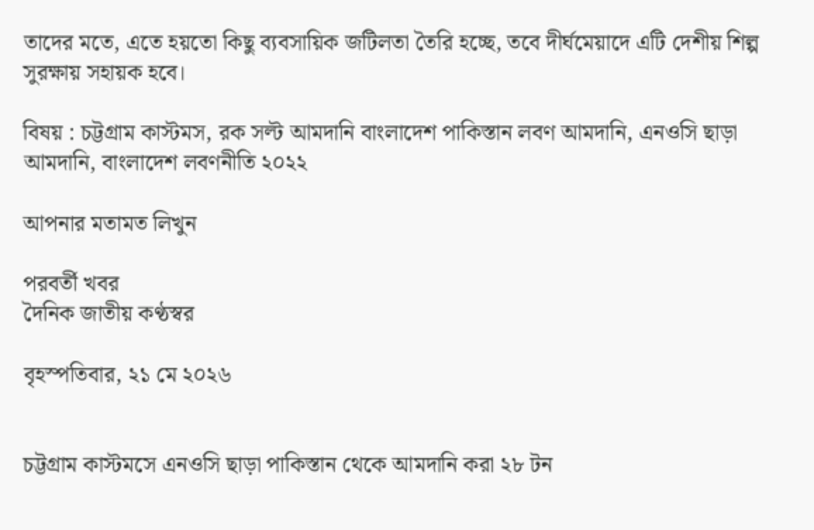তাদের মতে, এতে হয়তো কিছু ব্যবসায়িক জটিলতা তৈরি হচ্ছে, তবে দীর্ঘমেয়াদে এটি দেশীয় শিল্প সুরক্ষায় সহায়ক হবে।

বিষয় : চট্টগ্রাম কাস্টমস, রক সল্ট আমদানি বাংলাদেশ পাকিস্তান লবণ আমদানি, এনওসি ছাড়া আমদানি, বাংলাদেশ লবণনীতি ২০২২

আপনার মতামত লিখুন

পরবর্তী খবর
দৈনিক জাতীয় কণ্ঠস্বর

বৃহস্পতিবার, ২১ মে ২০২৬


চট্টগ্রাম কাস্টমসে এনওসি ছাড়া পাকিস্তান থেকে আমদানি করা ২৮ টন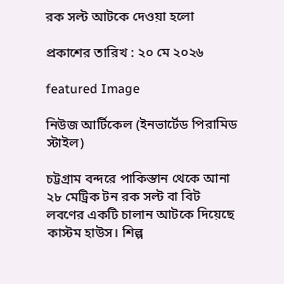রক সল্ট আটকে দেওয়া হলো

প্রকাশের তারিখ : ২০ মে ২০২৬

featured Image

নিউজ আর্টিকেল (ইনভার্টেড পিরামিড স্টাইল)

চট্টগ্রাম বন্দরে পাকিস্তান থেকে আনা ২৮ মেট্রিক টন রক সল্ট বা বিট লবণের একটি চালান আটকে দিয়েছে কাস্টম হাউস। শিল্প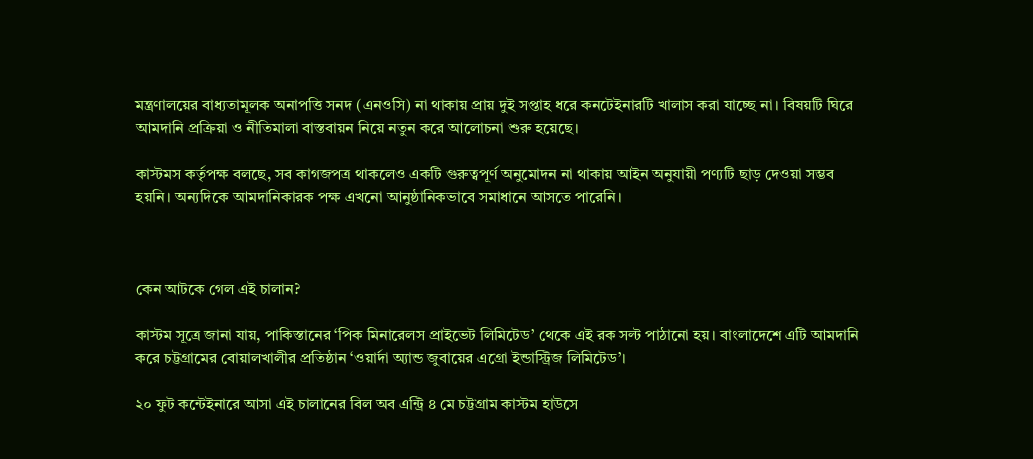মন্ত্রণালয়ের বাধ্যতামূলক অনাপত্তি সনদ (এনওসি) না থাকায় প্রায় দুই সপ্তাহ ধরে কনটেইনারটি খালাস করা যাচ্ছে না। বিষয়টি ঘিরে আমদানি প্রক্রিয়া ও নীতিমালা বাস্তবায়ন নিয়ে নতুন করে আলোচনা শুরু হয়েছে।

কাস্টমস কর্তৃপক্ষ বলছে, সব কাগজপত্র থাকলেও একটি গুরুত্বপূর্ণ অনুমোদন না থাকায় আইন অনুযায়ী পণ্যটি ছাড় দেওয়া সম্ভব হয়নি। অন্যদিকে আমদানিকারক পক্ষ এখনো আনুষ্ঠানিকভাবে সমাধানে আসতে পারেনি।



কেন আটকে গেল এই চালান?

কাস্টম সূত্রে জানা যায়, পাকিস্তানের ‘পিক মিনারেলস প্রাইভেট লিমিটেড’ থেকে এই রক সল্ট পাঠানো হয়। বাংলাদেশে এটি আমদানি করে চট্টগ্রামের বোয়ালখালীর প্রতিষ্ঠান ‘ওয়ার্দা অ্যান্ড জুবায়ের এগ্রো ইন্ডাস্ট্রিজ লিমিটেড’।

২০ ফুট কন্টেইনারে আসা এই চালানের বিল অব এন্ট্রি ৪ মে চট্টগ্রাম কাস্টম হাউসে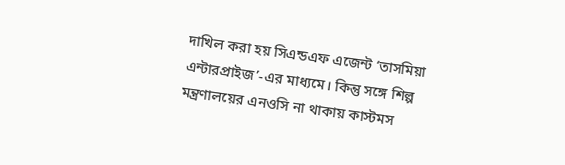দাখিল করা হয় সিএন্ডএফ এজেন্ট ‘তাসমিয়া এন্টারপ্রাইজ’-এর মাধ্যমে। কিন্তু সঙ্গে শিল্প মন্ত্রণালয়ের এনওসি না থাকায় কাস্টমস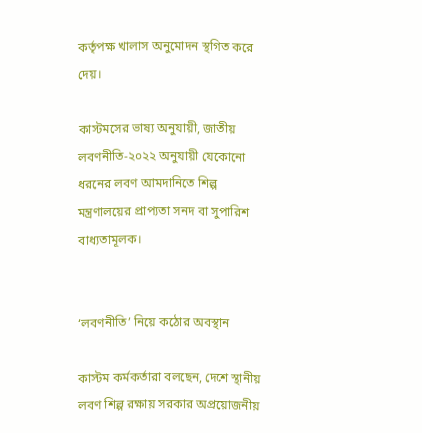কর্তৃপক্ষ খালাস অনুমোদন স্থগিত করে দেয়।

কাস্টমসের ভাষ্য অনুযায়ী, জাতীয় লবণনীতি-২০২২ অনুযায়ী যেকোনো ধরনের লবণ আমদানিতে শিল্প মন্ত্রণালয়ের প্রাপ্যতা সনদ বা সুপারিশ বাধ্যতামূলক।


‘লবণনীতি’ নিয়ে কঠোর অবস্থান

কাস্টম কর্মকর্তারা বলছেন, দেশে স্থানীয় লবণ শিল্প রক্ষায় সরকার অপ্রয়োজনীয়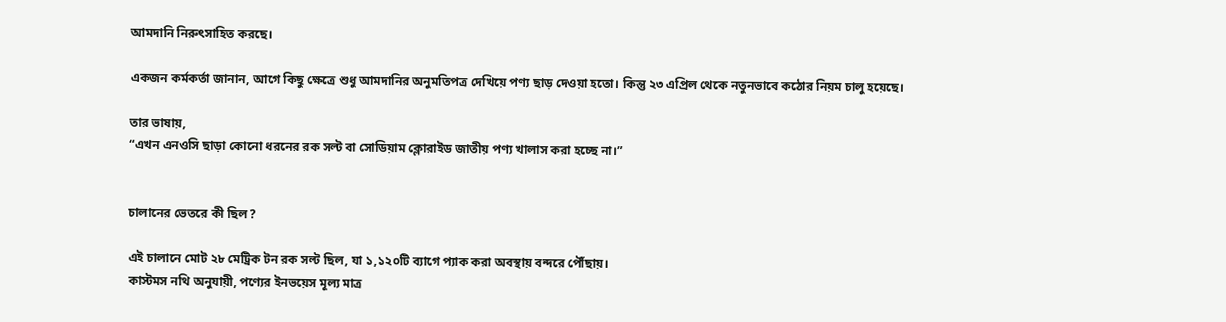আমদানি নিরুৎসাহিত করছে।

একজন কর্মকর্তা জানান, আগে কিছু ক্ষেত্রে শুধু আমদানির অনুমতিপত্র দেখিয়ে পণ্য ছাড় দেওয়া হতো। কিন্তু ২৩ এপ্রিল থেকে নতুনভাবে কঠোর নিয়ম চালু হয়েছে।

তার ভাষায়,
“এখন এনওসি ছাড়া কোনো ধরনের রক সল্ট বা সোডিয়াম ক্লোরাইড জাতীয় পণ্য খালাস করা হচ্ছে না।”


চালানের ভেতরে কী ছিল?

এই চালানে মোট ২৮ মেট্রিক টন রক সল্ট ছিল, যা ১,১২০টি ব্যাগে প্যাক করা অবস্থায় বন্দরে পৌঁছায়।
কাস্টমস নথি অনুযায়ী, পণ্যের ইনভয়েস মূল্য মাত্র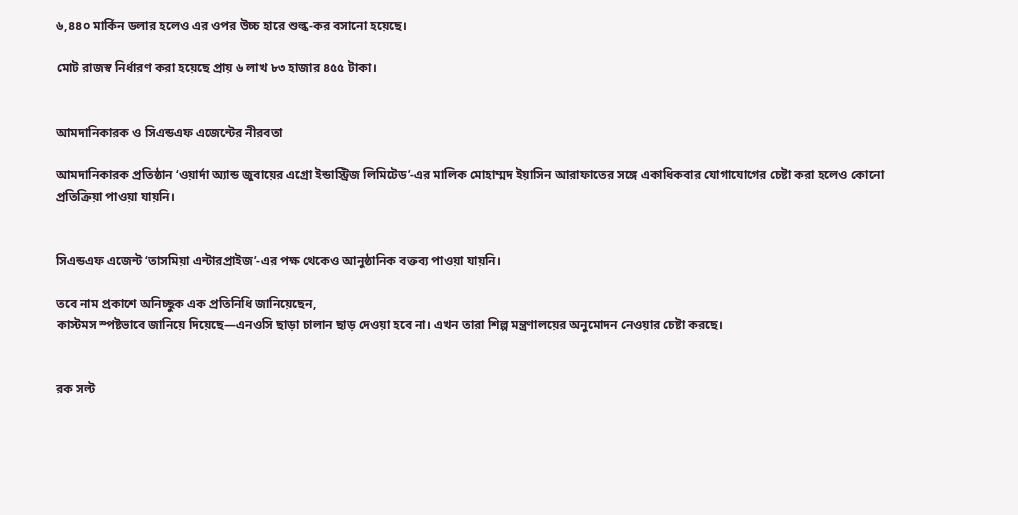৬,৪৪০ মার্কিন ডলার হলেও এর ওপর উচ্চ হারে শুল্ক-কর বসানো হয়েছে।

মোট রাজস্ব নির্ধারণ করা হয়েছে প্রায় ৬ লাখ ৮৩ হাজার ৪৫৫ টাকা।


আমদানিকারক ও সিএন্ডএফ এজেন্টের নীরবতা

আমদানিকারক প্রতিষ্ঠান ‘ওয়ার্দা অ্যান্ড জুবায়ের এগ্রো ইন্ডাস্ট্রিজ লিমিটেড’-এর মালিক মোহাম্মদ ইয়াসিন আরাফাতের সঙ্গে একাধিকবার যোগাযোগের চেষ্টা করা হলেও কোনো প্রতিক্রিয়া পাওয়া যায়নি।


সিএন্ডএফ এজেন্ট ‘তাসমিয়া এন্টারপ্রাইজ’-এর পক্ষ থেকেও আনুষ্ঠানিক বক্তব্য পাওয়া যায়নি।

তবে নাম প্রকাশে অনিচ্ছুক এক প্রতিনিধি জানিয়েছেন,
কাস্টমস স্পষ্টভাবে জানিয়ে দিয়েছে—এনওসি ছাড়া চালান ছাড় দেওয়া হবে না। এখন তারা শিল্প মন্ত্রণালয়ের অনুমোদন নেওয়ার চেষ্টা করছে।


রক সল্ট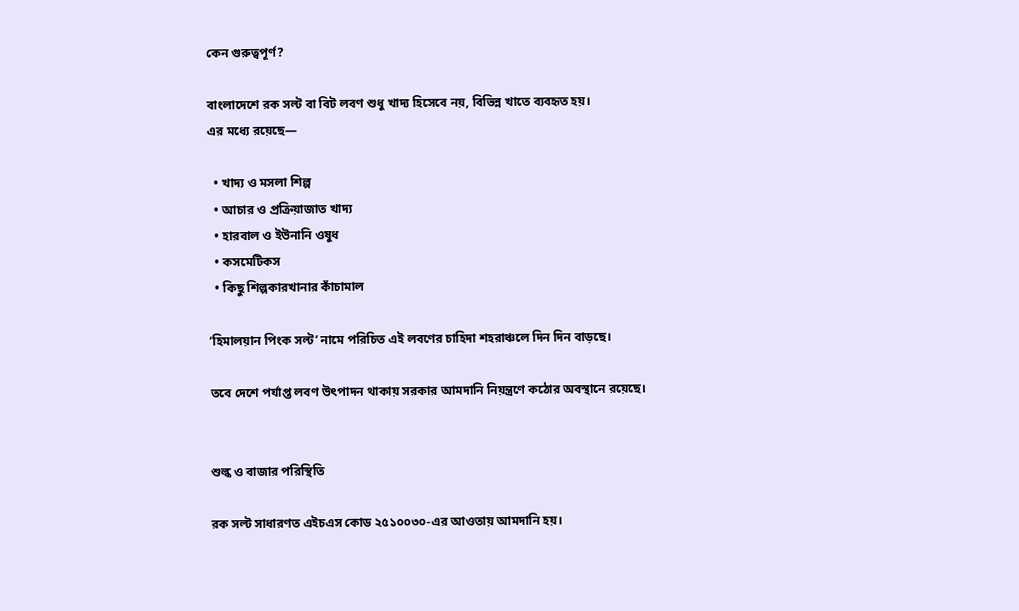কেন গুরুত্বপূর্ণ?

বাংলাদেশে রক সল্ট বা বিট লবণ শুধু খাদ্য হিসেবে নয়, বিভিন্ন খাতে ব্যবহৃত হয়।
এর মধ্যে রয়েছে—

  • খাদ্য ও মসলা শিল্প
  • আচার ও প্রক্রিয়াজাত খাদ্য
  • হারবাল ও ইউনানি ওষুধ
  • কসমেটিকস
  • কিছু শিল্পকারখানার কাঁচামাল

‘হিমালয়ান পিংক সল্ট’ নামে পরিচিত এই লবণের চাহিদা শহরাঞ্চলে দিন দিন বাড়ছে।

তবে দেশে পর্যাপ্ত লবণ উৎপাদন থাকায় সরকার আমদানি নিয়ন্ত্রণে কঠোর অবস্থানে রয়েছে।


শুল্ক ও বাজার পরিস্থিতি

রক সল্ট সাধারণত এইচএস কোড ২৫১০০৩০-এর আওতায় আমদানি হয়।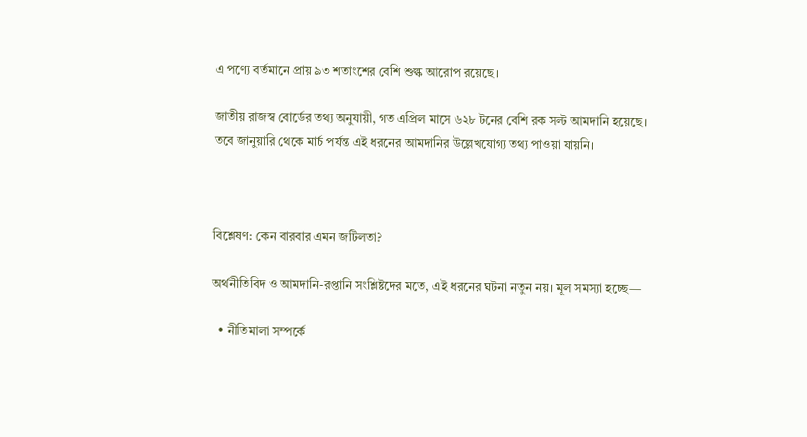এ পণ্যে বর্তমানে প্রায় ৯৩ শতাংশের বেশি শুল্ক আরোপ রয়েছে।

জাতীয় রাজস্ব বোর্ডের তথ্য অনুযায়ী, গত এপ্রিল মাসে ৬২৮ টনের বেশি রক সল্ট আমদানি হয়েছে। তবে জানুয়ারি থেকে মার্চ পর্যন্ত এই ধরনের আমদানির উল্লেখযোগ্য তথ্য পাওয়া যায়নি।



বিশ্লেষণ: কেন বারবার এমন জটিলতা?

অর্থনীতিবিদ ও আমদানি-রপ্তানি সংশ্লিষ্টদের মতে, এই ধরনের ঘটনা নতুন নয়। মূল সমস্যা হচ্ছে—

  • নীতিমালা সম্পর্কে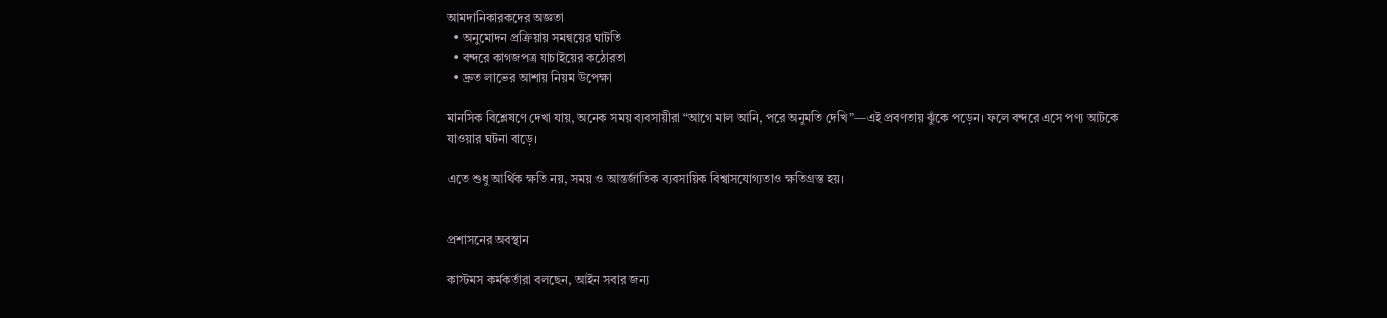আমদানিকারকদের অজ্ঞতা
  • অনুমোদন প্রক্রিয়ায় সমন্বয়ের ঘাটতি
  • বন্দরে কাগজপত্র যাচাইয়ের কঠোরতা
  • দ্রুত লাভের আশায় নিয়ম উপেক্ষা

মানসিক বিশ্লেষণে দেখা যায়, অনেক সময় ব্যবসায়ীরা “আগে মাল আনি, পরে অনুমতি দেখি”—এই প্রবণতায় ঝুঁকে পড়েন। ফলে বন্দরে এসে পণ্য আটকে যাওয়ার ঘটনা বাড়ে।

এতে শুধু আর্থিক ক্ষতি নয়, সময় ও আন্তর্জাতিক ব্যবসায়িক বিশ্বাসযোগ্যতাও ক্ষতিগ্রস্ত হয়।


প্রশাসনের অবস্থান

কাস্টমস কর্মকর্তারা বলছেন, আইন সবার জন্য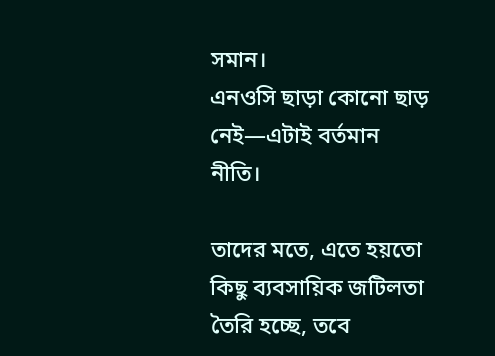সমান।
এনওসি ছাড়া কোনো ছাড় নেই—এটাই বর্তমান নীতি।

তাদের মতে, এতে হয়তো কিছু ব্যবসায়িক জটিলতা তৈরি হচ্ছে, তবে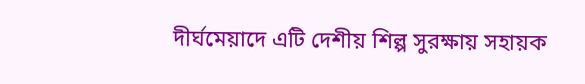দীর্ঘমেয়াদে এটি দেশীয় শিল্প সুরক্ষায় সহায়ক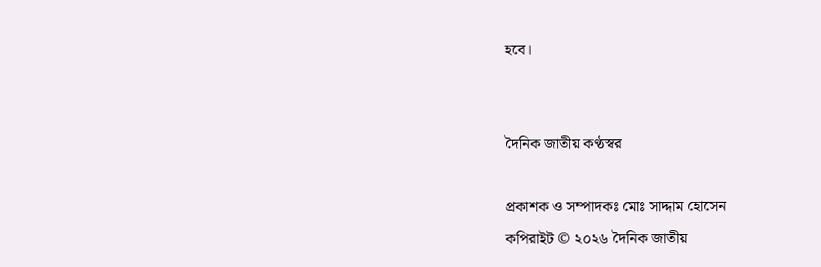হবে।


দৈনিক জাতীয় কণ্ঠস্বর

প্রকাশক ও সম্পাদকঃ মোঃ সাদ্দাম হোসেন
কপিরাইট © ২০২৬ দৈনিক জাতীয়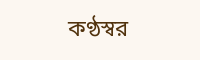কণ্ঠস্বর